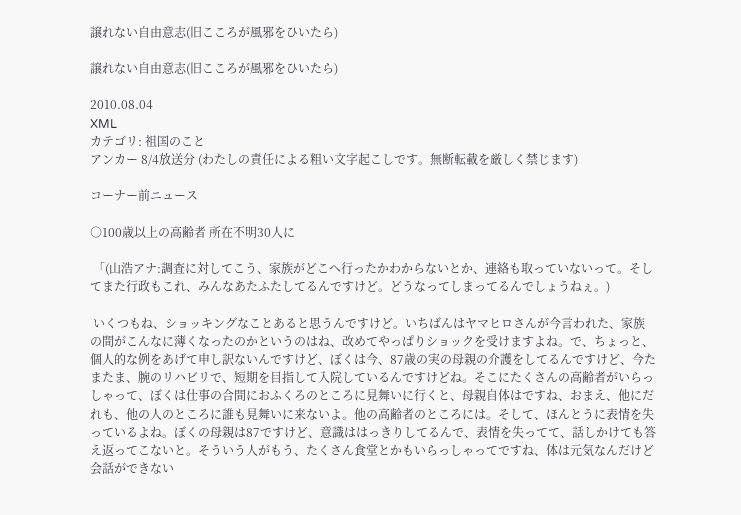譲れない自由意志(旧こころが風邪をひいたら)

譲れない自由意志(旧こころが風邪をひいたら)

2010.08.04
XML
カテゴリ: 祖国のこと
アンカー 8/4放送分 (わたしの責任による粗い文字起こしです。無断転載を厳しく禁じます)

コーナー前ニュース

○100歳以上の高齢者 所在不明30人に

 「(山浩アナ:調査に対してこう、家族がどこへ行ったかわからないとか、連絡も取っていないって。そしてまた行政もこれ、みんなあたふたしてるんですけど。どうなってしまってるんでしょうねぇ。)

 いくつもね、ショッキングなことあると思うんですけど。いちばんはヤマヒロさんが今言われた、家族の間がこんなに薄くなったのかというのはね、改めてやっぱりショックを受けますよね。で、ちょっと、個人的な例をあげて申し訳ないんですけど、ぼくは今、87歳の実の母親の介護をしてるんですけど、今たまたま、腕のリハビリで、短期を目指して入院しているんですけどね。そこにたくさんの高齢者がいらっしゃって、ぼくは仕事の合間におふくろのところに見舞いに行くと、母親自体はですね、おまえ、他にだれも、他の人のところに誰も見舞いに来ないよ。他の高齢者のところには。そして、ほんとうに表情を失っているよね。ぼくの母親は87ですけど、意識ははっきりしてるんで、表情を失ってて、話しかけても答え返ってこないと。そういう人がもう、たくさん食堂とかもいらっしゃってですね、体は元気なんだけど会話ができない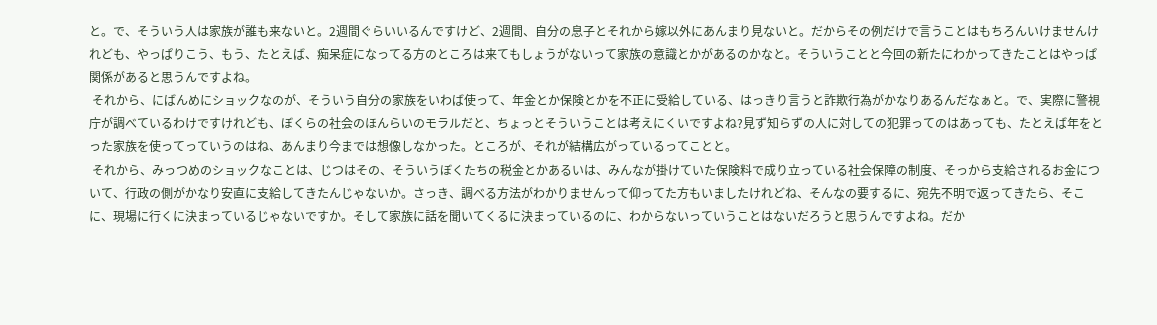と。で、そういう人は家族が誰も来ないと。2週間ぐらいいるんですけど、2週間、自分の息子とそれから嫁以外にあんまり見ないと。だからその例だけで言うことはもちろんいけませんけれども、やっぱりこう、もう、たとえば、痴呆症になってる方のところは来てもしょうがないって家族の意識とかがあるのかなと。そういうことと今回の新たにわかってきたことはやっぱ関係があると思うんですよね。
 それから、にばんめにショックなのが、そういう自分の家族をいわば使って、年金とか保険とかを不正に受給している、はっきり言うと詐欺行為がかなりあるんだなぁと。で、実際に警視庁が調べているわけですけれども、ぼくらの社会のほんらいのモラルだと、ちょっとそういうことは考えにくいですよね?見ず知らずの人に対しての犯罪ってのはあっても、たとえば年をとった家族を使ってっていうのはね、あんまり今までは想像しなかった。ところが、それが結構広がっているってことと。
 それから、みっつめのショックなことは、じつはその、そういうぼくたちの税金とかあるいは、みんなが掛けていた保険料で成り立っている社会保障の制度、そっから支給されるお金について、行政の側がかなり安直に支給してきたんじゃないか。さっき、調べる方法がわかりませんって仰ってた方もいましたけれどね、そんなの要するに、宛先不明で返ってきたら、そこに、現場に行くに決まっているじゃないですか。そして家族に話を聞いてくるに決まっているのに、わからないっていうことはないだろうと思うんですよね。だか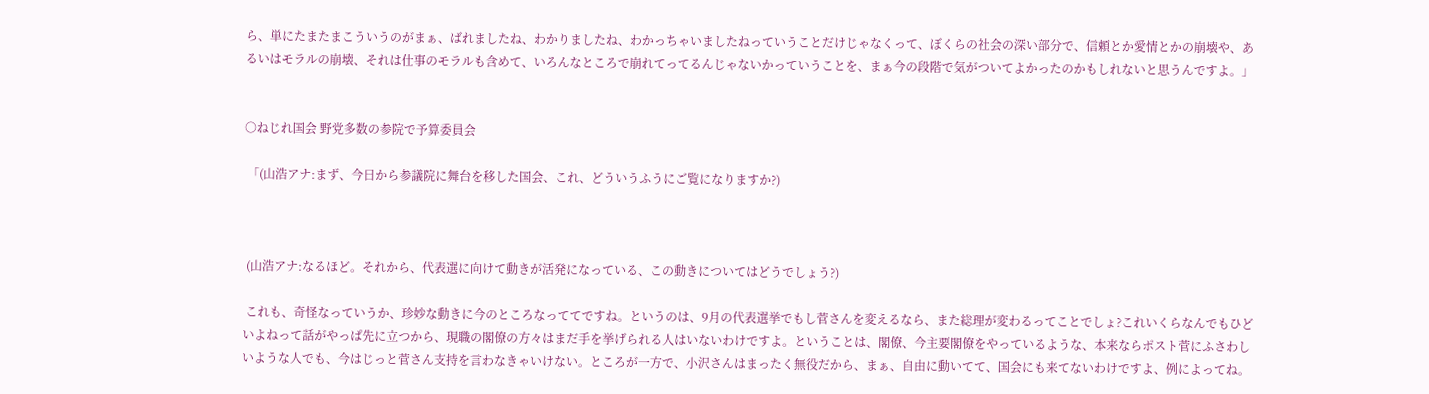ら、単にたまたまこういうのがまぁ、ばれましたね、わかりましたね、わかっちゃいましたねっていうことだけじゃなくって、ぼくらの社会の深い部分で、信頼とか愛情とかの崩壊や、あるいはモラルの崩壊、それは仕事のモラルも含めて、いろんなところで崩れてってるんじゃないかっていうことを、まぁ今の段階で気がついてよかったのかもしれないと思うんですよ。」


○ねじれ国会 野党多数の参院で予算委員会

 「(山浩アナ:まず、今日から参議院に舞台を移した国会、これ、どういうふうにご覧になりますか?)



 (山浩アナ:なるほど。それから、代表選に向けて動きが活発になっている、この動きについてはどうでしょう?)

 これも、奇怪なっていうか、珍妙な動きに今のところなっててですね。というのは、9月の代表選挙でもし菅さんを変えるなら、また総理が変わるってことでしょ?これいくらなんでもひどいよねって話がやっぱ先に立つから、現職の閣僚の方々はまだ手を挙げられる人はいないわけですよ。ということは、閣僚、今主要閣僚をやっているような、本来ならポスト菅にふさわしいような人でも、今はじっと菅さん支持を言わなきゃいけない。ところが一方で、小沢さんはまったく無役だから、まぁ、自由に動いてて、国会にも来てないわけですよ、例によってね。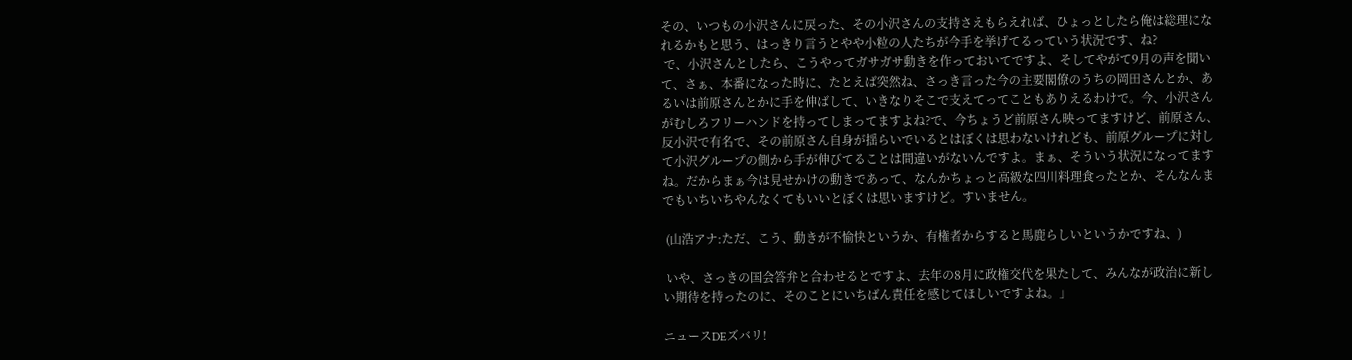その、いつもの小沢さんに戻った、その小沢さんの支持さえもらえれば、ひょっとしたら俺は総理になれるかもと思う、はっきり言うとやや小粒の人たちが今手を挙げてるっていう状況です、ね?
 で、小沢さんとしたら、こうやってガサガサ動きを作っておいてですよ、そしてやがて9月の声を聞いて、さぁ、本番になった時に、たとえば突然ね、さっき言った今の主要閣僚のうちの岡田さんとか、あるいは前原さんとかに手を伸ばして、いきなりそこで支えてってこともありえるわけで。今、小沢さんがむしろフリーハンドを持ってしまってますよね?で、今ちょうど前原さん映ってますけど、前原さん、反小沢で有名で、その前原さん自身が揺らいでいるとはぼくは思わないけれども、前原グループに対して小沢グループの側から手が伸びてることは間違いがないんですよ。まぁ、そういう状況になってますね。だからまぁ今は見せかけの動きであって、なんかちょっと高級な四川料理食ったとか、そんなんまでもいちいちやんなくてもいいとぼくは思いますけど。すいません。

 (山浩アナ:ただ、こう、動きが不愉快というか、有権者からすると馬鹿らしいというかですね、)

 いや、さっきの国会答弁と合わせるとですよ、去年の8月に政権交代を果たして、みんなが政治に新しい期待を持ったのに、そのことにいちばん責任を感じてほしいですよね。」

ニュースDEズバリ!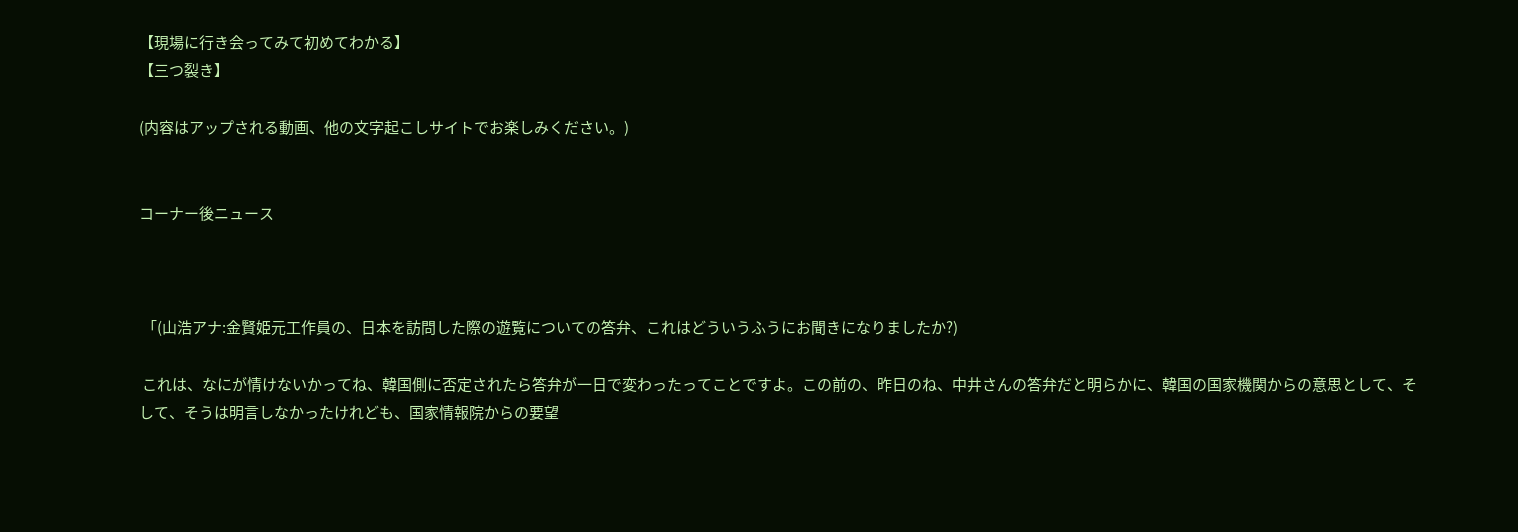【現場に行き会ってみて初めてわかる】
【三つ裂き】

(内容はアップされる動画、他の文字起こしサイトでお楽しみください。)


コーナー後ニュース



 「(山浩アナ:金賢姫元工作員の、日本を訪問した際の遊覧についての答弁、これはどういうふうにお聞きになりましたか?)

 これは、なにが情けないかってね、韓国側に否定されたら答弁が一日で変わったってことですよ。この前の、昨日のね、中井さんの答弁だと明らかに、韓国の国家機関からの意思として、そして、そうは明言しなかったけれども、国家情報院からの要望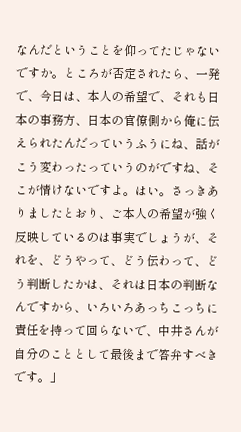なんだということを仰ってたじゃないですか。ところが否定されたら、一発で、今日は、本人の希望で、それも日本の事務方、日本の官僚側から俺に伝えられたんだっていうふうにね、話がこう変わったっていうのがですね、そこが情けないですよ。はい。さっきありましたとおり、ご本人の希望が強く反映しているのは事実でしょうが、それを、どうやって、どう伝わって、どう判断したかは、それは日本の判断なんですから、いろいろあっちこっちに責任を持って回らないで、中井さんが自分のこととして最後まで答弁すべきです。」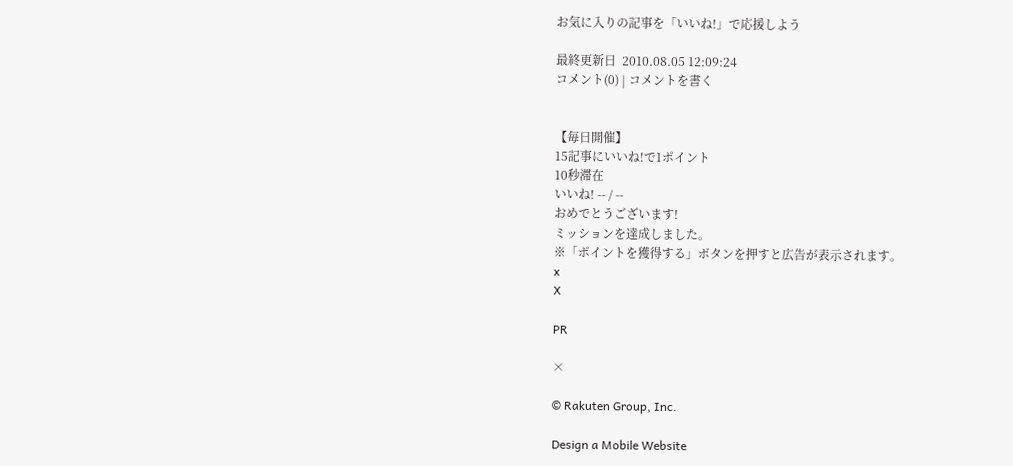お気に入りの記事を「いいね!」で応援しよう

最終更新日  2010.08.05 12:09:24
コメント(0) | コメントを書く


【毎日開催】
15記事にいいね!で1ポイント
10秒滞在
いいね! -- / --
おめでとうございます!
ミッションを達成しました。
※「ポイントを獲得する」ボタンを押すと広告が表示されます。
x
X

PR

×

© Rakuten Group, Inc.

Design a Mobile Website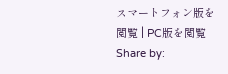スマートフォン版を閲覧 | PC版を閲覧
Share by: